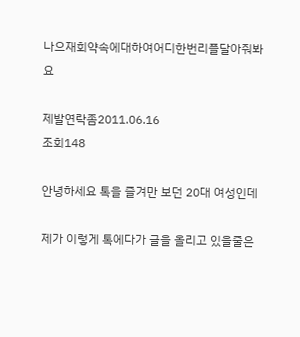나으재회약속에대하여어디한번리플달아줘봐요

제발연락좀2011.06.16
조회148

안녕하세요 톡을 즐겨만 보던 20대 여성인데

제가 이렇게 톡에다가 글을 올리고 있을줄은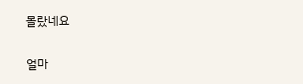몰랐네요

얼마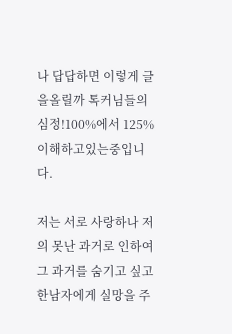나 답답하면 이렇게 글을올릴까 톡커님들의 심정!100%에서 125%이해하고있는중입니다.

저는 서로 사랑하나 저의 못난 과거로 인하여 그 과거를 숨기고 싶고 한남자에게 실망을 주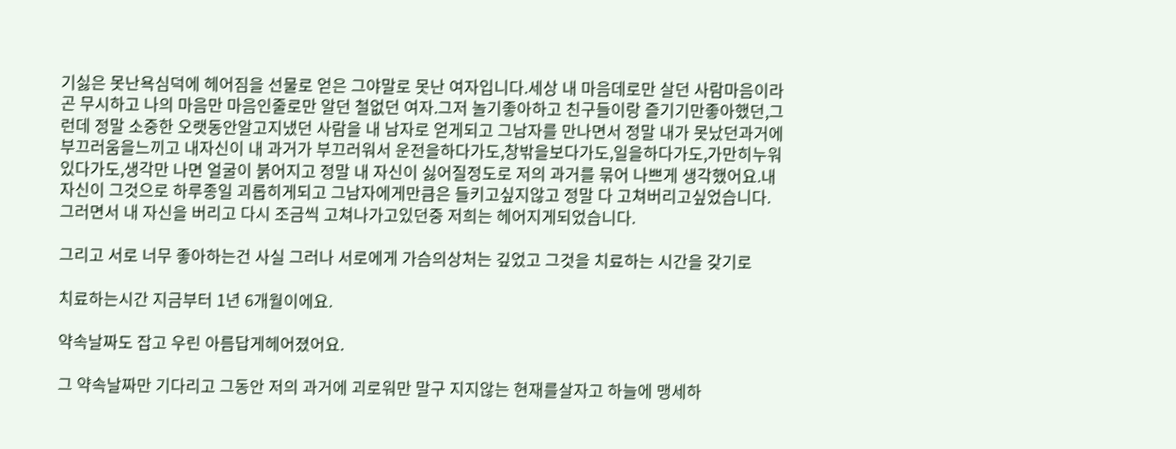기싫은 못난욕심덕에 헤어짐을 선물로 얻은 그야말로 못난 여자입니다.세상 내 마음데로만 살던 사람마음이라곤 무시하고 나의 마음만 마음인줄로만 알던 철없던 여자.그저 놀기좋아하고 친구들이랑 즐기기만좋아했던,그런데 정말 소중한 오랫동안알고지냈던 사람을 내 남자로 얻게되고 그남자를 만나면서 정말 내가 못났던과거에 부끄러움을느끼고 내자신이 내 과거가 부끄러워서 운전을하다가도,창밖을보다가도,일을하다가도,가만히누워있다가도,생각만 나면 얼굴이 붉어지고 정말 내 자신이 싫어질정도로 저의 과거를 묶어 나쁘게 생각했어요.내자신이 그것으로 하루종일 괴롭히게되고 그남자에게만큼은 들키고싶지않고 정말 다 고쳐버리고싶었습니다.그러면서 내 자신을 버리고 다시 조금씩 고쳐나가고있던중 저희는 헤어지게되었습니다.

그리고 서로 너무 좋아하는건 사실 그러나 서로에게 가슴의상처는 깊었고 그것을 치료하는 시간을 갖기로

치료하는시간 지금부터 1년 6개월이에요.

약속날짜도 잡고 우린 아름답게헤어졌어요.

그 약속날짜만 기다리고 그동안 저의 과거에 괴로워만 말구 지지않는 현재를살자고 하늘에 맹세하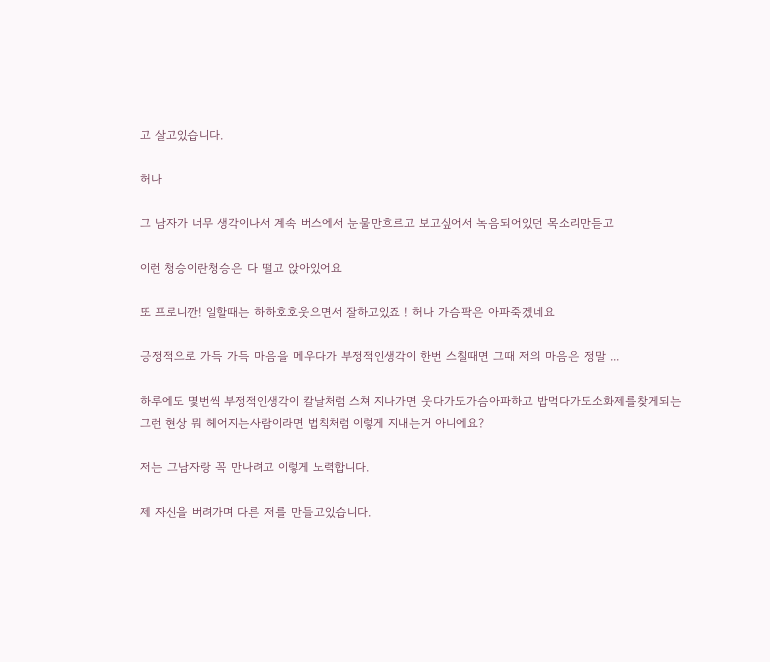고 살고있습니다.

허나

그 남자가 너무 생각이나서 계속 버스에서 눈물만흐르고 보고싶어서 녹음되어있던 목소리만듣고

이런 청승이란청승은 다 떨고 앉아있어요

또 프로니깐! 일할때는 하하호호웃으면서 잘하고있죠 ! 허나 가슴팍은 아파죽겠네요

긍정적으로 가득 가득 마음을 메우다가 부정적인생각이 한번 스칠때면 그때 저의 마음은 정말 ...

하루에도 몇번씩 부정적인생각이 칼날처럼 스쳐 지나가면 웃다가도가슴아파하고 밥먹다가도소화제를찾게되는 그런 현상 뭐 헤어지는사람이라면 법칙처럼 이렇게 지내는거 아니에요?

저는 그남자랑 꼭 만나려고 이렇게 노력합니다.

제 자신을 버려가며 다른 저를 만들고있습니다.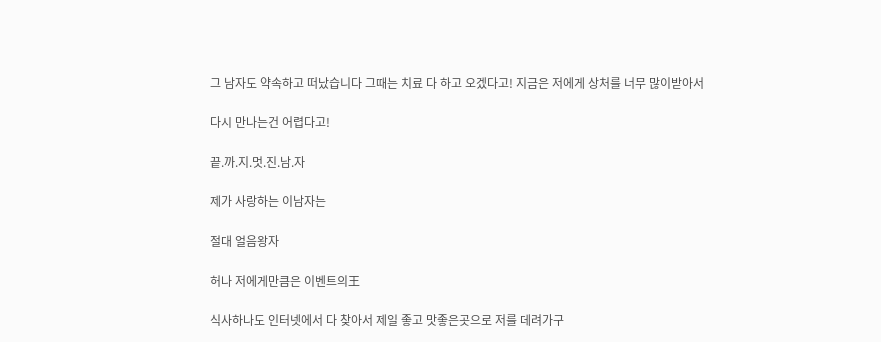그 남자도 약속하고 떠났습니다 그때는 치료 다 하고 오겠다고! 지금은 저에게 상처를 너무 많이받아서

다시 만나는건 어렵다고!

끝.까.지.멋.진.남.자

제가 사랑하는 이남자는

절대 얼음왕자

허나 저에게만큼은 이벤트의王

식사하나도 인터넷에서 다 찾아서 제일 좋고 맛좋은곳으로 저를 데려가구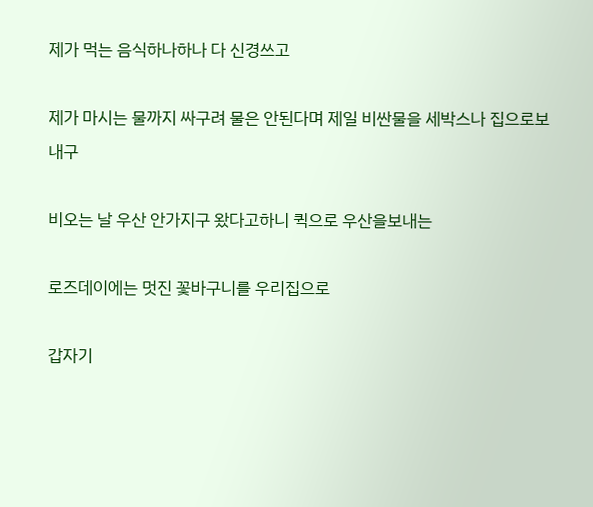제가 먹는 음식하나하나 다 신경쓰고

제가 마시는 물까지 싸구려 물은 안된다며 제일 비싼물을 세박스나 집으로보내구

비오는 날 우산 안가지구 왔다고하니 퀵으로 우산을보내는

로즈데이에는 멋진 꽃바구니를 우리집으로

갑자기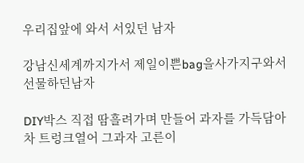우리집앞에 와서 서있던 남자

강남신세계까지가서 제일이쁜bag을사가지구와서 선물하던남자

DIY박스 직접 땀흘려가며 만들어 과자를 가득담아 차 트렁크열어 그과자 고른이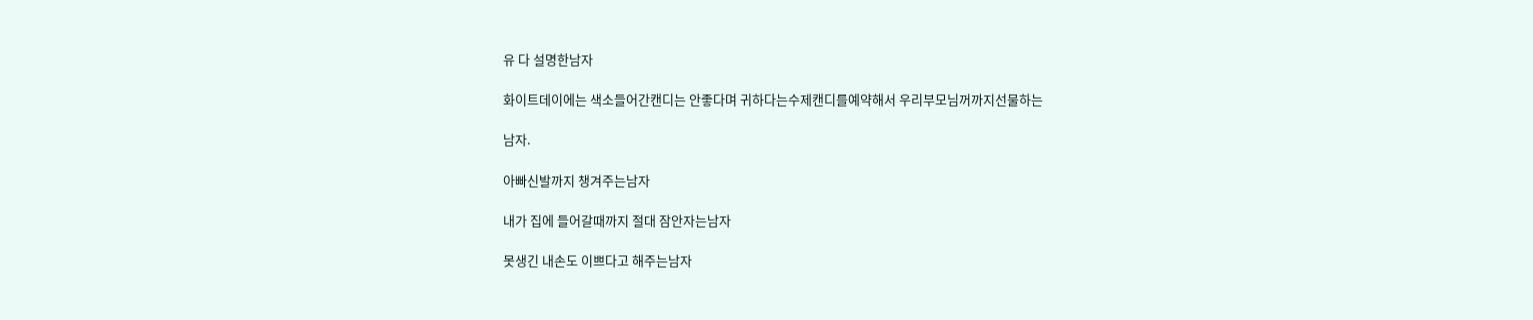유 다 설명한남자

화이트데이에는 색소들어간캔디는 안좋다며 귀하다는수제캔디를예약해서 우리부모님꺼까지선물하는

남자.

아빠신발까지 챙겨주는남자

내가 집에 들어갈때까지 절대 잠안자는남자

못생긴 내손도 이쁘다고 해주는남자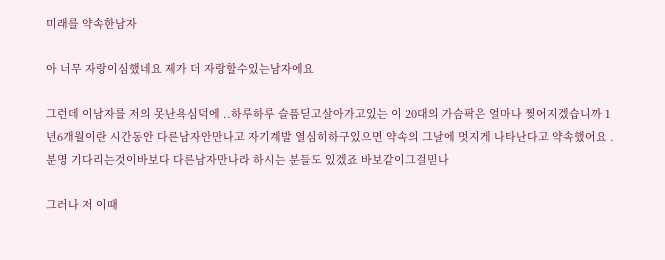미래를 약속한남자

아 너무 자랑이심했네요 제가 더 자랑할수있는남자에요

그런데 이남자를 저의 못난욕심덕에 ..하루하루 슬픔딛고살아가고있는 이 20대의 가슴팍은 얼마나 찢어지겠습니까 1년6개월이란 시간동안 다른남자안만나고 자기계발 열심히하구있으면 약속의 그날에 멋지게 나타난다고 약속했어요 .분명 기다리는것이바보다 다른남자만나라 하시는 분들도 있겠죠 바보같이그걸믿나

그러나 저 이때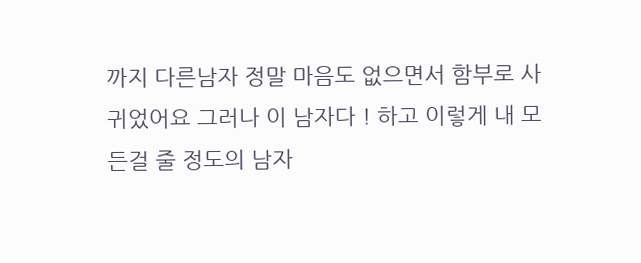까지 다른남자 정말 마음도 없으면서 함부로 사귀었어요 그러나 이 남자다 ! 하고 이렇게 내 모든걸 줄 정도의 남자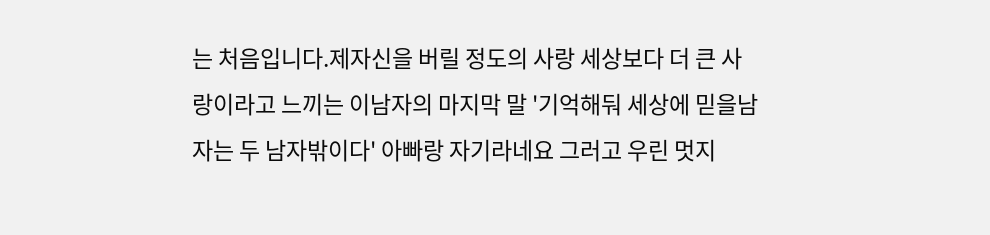는 처음입니다.제자신을 버릴 정도의 사랑 세상보다 더 큰 사랑이라고 느끼는 이남자의 마지막 말 '기억해둬 세상에 믿을남자는 두 남자밖이다' 아빠랑 자기라네요 그러고 우린 멋지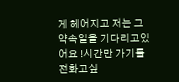게 헤어지고 저는 그 약속일을 기다리고있어요 !시간만 가기를 전화고싶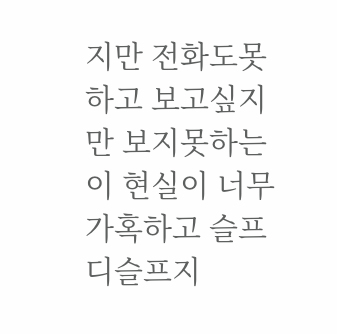지만 전화도못하고 보고싶지만 보지못하는 이 현실이 너무 가혹하고 슬프디슬프지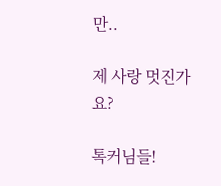만..

제 사랑 멋진가요?

톡커님들!